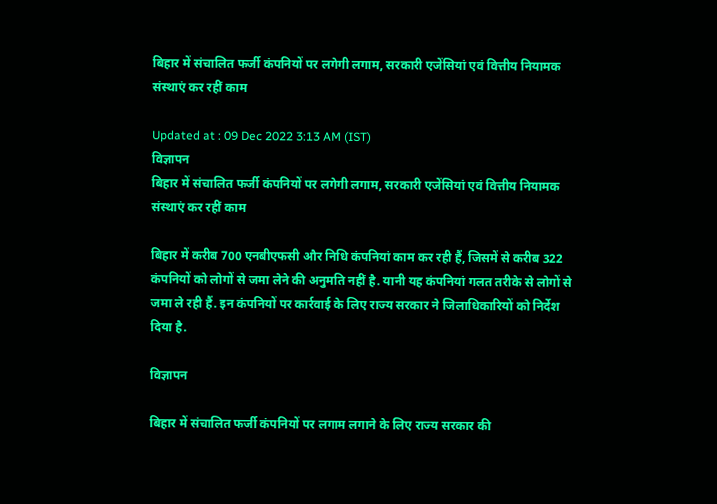बिहार में संचालित फर्जी कंपनियों पर लगेगी लगाम, सरकारी एजेंसियां एवं वित्तीय नियामक संस्थाएं कर रहीं काम

Updated at : 09 Dec 2022 3:13 AM (IST)
विज्ञापन
बिहार में संचालित फर्जी कंपनियों पर लगेगी लगाम, सरकारी एजेंसियां एवं वित्तीय नियामक संस्थाएं कर रहीं काम

बिहार में करीब 700 एनबीएफसी और निधि कंपनियां काम कर रही हैं, जिसमें से करीब 322 कंपनियों को लोगों से जमा लेने की अनुमति नहीं है. यानी यह कंपनियां गलत तरीके से लोगों से जमा ले रही हैं. इन कंपनियों पर कार्रवाई के लिए राज्य सरकार ने जिलाधिकारियों को निर्देश दिया है.

विज्ञापन

बिहार में संचालित फर्जी कंपनियों पर लगाम लगाने के लिए राज्य सरकार की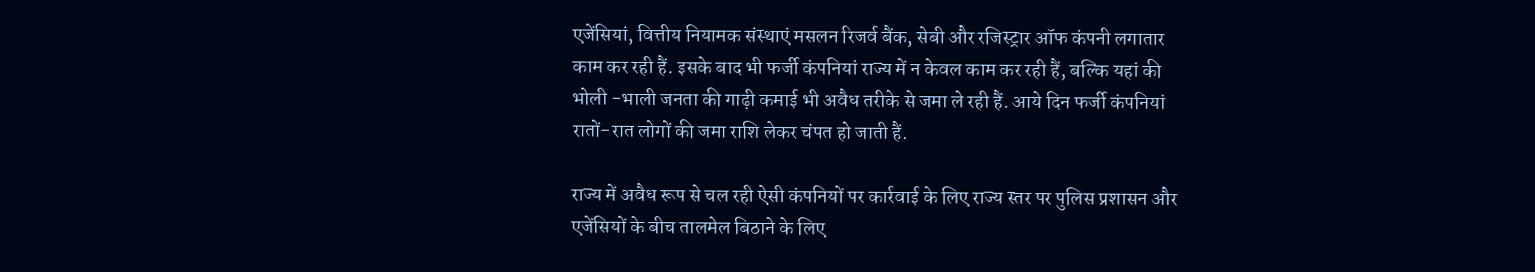एजेंसियां, वित्तीय नियामक संस्थाएं मसलन रिजर्व बैंक, सेबी और रजिस्ट्रार ऑफ कंपनी लगातार काम कर रही हैं. इसके बाद भी फर्जी कंपनियां राज्य में न केवल काम कर रही हैं, बल्कि यहां की भोली -भाली जनता की गाढ़ी कमाई भी अवैध तरीके से जमा ले रही हैं. आये दिन फर्जी कंपनियां रातों-रात लोगों की जमा राशि लेकर चंपत हो जाती हैं.

राज्य में अवैध रूप से चल रही ऐसी कंपनियों पर कार्रवाई के लिए राज्य स्तर पर पुलिस प्रशासन और एजेंसियों के बीच तालमेल बिठाने के लिए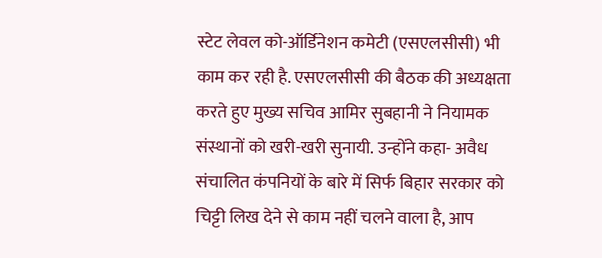स्टेट लेवल को-ऑर्डिनेशन कमेटी (एसएलसीसी) भी काम कर रही है. एसएलसीसी की बैठक की अध्यक्षता करते हुए मुख्य सचिव आमिर सुबहानी ने नियामक संस्थानों को खरी-खरी सुनायी. उन्होंने कहा- अवैध संचालित कंपनियों के बारे में सिर्फ बिहार सरकार को चिट्टी लिख देने से काम नहीं चलने वाला है, आप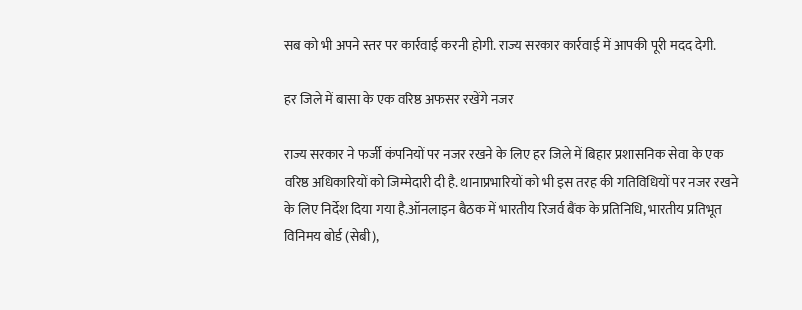सब को भी अपने स्तर पर कार्रवाई करनी होगी. राज्य सरकार कार्रवाई में आपकी पूरी मदद देगी.

हर जिले में बासा के एक वरिष्ठ अफसर रखेंगे नजर

राज्य सरकार ने फर्जी कंपनियों पर नजर रखने के लिए हर जिले में बिहार प्रशासनिक सेवा के एक वरिष्ठ अधिकारियों को जिम्मेदारी दी है. थानाप्रभारियों को भी इस तरह की गतिविधियों पर नजर रखने के लिए निर्देश दिया गया है.ऑनलाइन बैठक में भारतीय रिजर्व बैंक के प्रतिनिधि, भारतीय प्रतिभूत विनिमय बोर्ड (सेबी),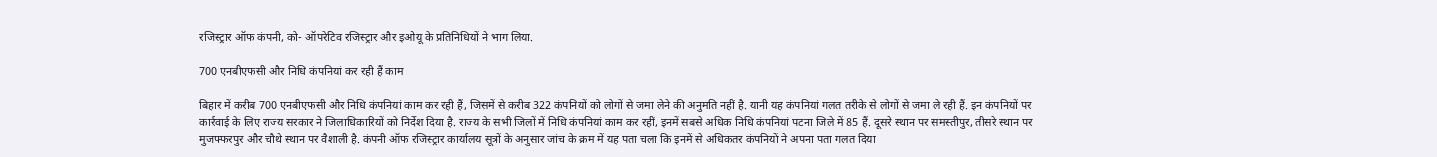रजिस्ट्रार ऑफ कंपनी, को- ऑपरेटिव रजिस्ट्रार और इओयू के प्रतिनिधियों ने भाग लिया.

700 एनबीएफसी और निधि कंपनियां कर रही हैं काम

बिहार में करीब 700 एनबीएफसी और निधि कंपनियां काम कर रही हैं, जिसमें से करीब 322 कंपनियों को लोगों से जमा लेने की अनुमति नहीं है. यानी यह कंपनियां गलत तरीके से लोगों से जमा ले रही हैं. इन कंपनियों पर कार्रवाई के लिए राज्य सरकार ने जिलाधिकारियों को निर्देश दिया है. राज्य के सभी जिलों में निधि कंपनियां काम कर रहीं, इनमें सबसे अधिक निधि कंपनियां पटना जिले में 85 हैं. दूसरे स्थान पर समस्तीपुर, तीसरे स्थान पर मुजफ्फरपुर और चौथे स्थान पर वैशाली है. कंपनी ऑफ रजिस्ट्रार कार्यालय सूत्रों के अनुसार जांच के क्रम में यह पता चला कि इनमें से अधिकतर कंपनियों ने अपना पता गलत दिया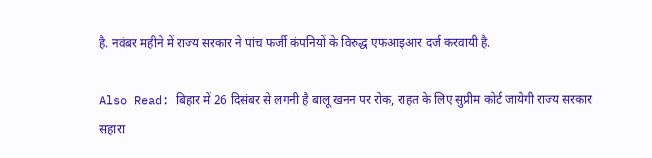है. नवंबर महीने में राज्य सरकार ने पांच फर्जी कंपनियों के विरुद्ध एफआइआर दर्ज करवायी है.

Also Read: बिहार में 26 दिसंबर से लगनी है बालू खनन पर रोक, राहत के लिए सुप्रीम कोर्ट जायेगी राज्य सरकार
सहारा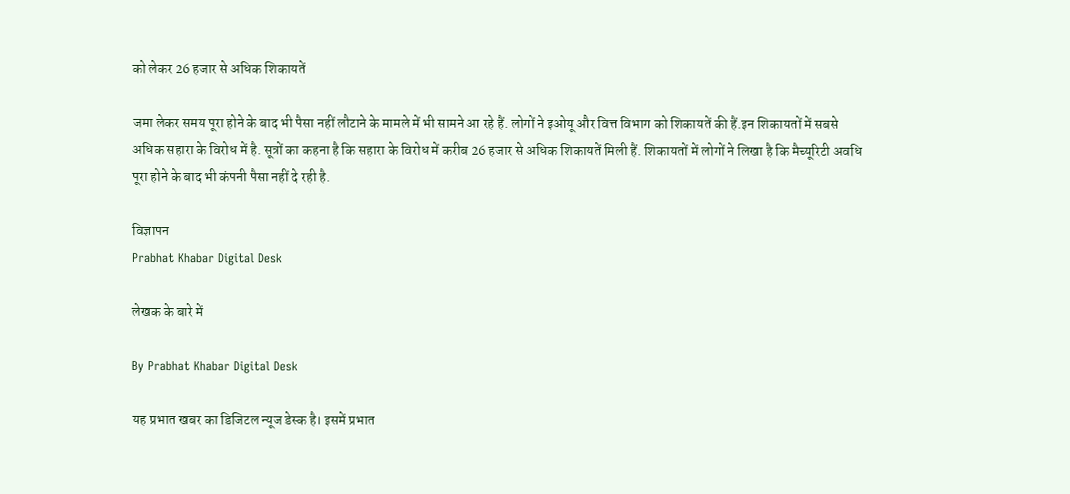को लेकर 26 हजार से अधिक शिकायतें

जमा लेकर समय पूरा होने के बाद भी पैसा नहीं लौटाने के मामले में भी सामने आ रहे हैं. लोगों ने इओयू और वित्त विभाग को शिकायतें की हैं.इन शिकायतों में सबसे अधिक सहारा के विरोध में है. सूत्रों का कहना है कि सहारा के विरोध में करीब 26 हजार से अधिक शिकायतें मिली हैं. शिकायतों में लोगों ने लिखा है कि मैच्यूरिटी अवधि पूरा होने के बाद भी कंपनी पैसा नहीं दे रही है.

विज्ञापन
Prabhat Khabar Digital Desk

लेखक के बारे में

By Prabhat Khabar Digital Desk

यह प्रभात खबर का डिजिटल न्यूज डेस्क है। इसमें प्रभात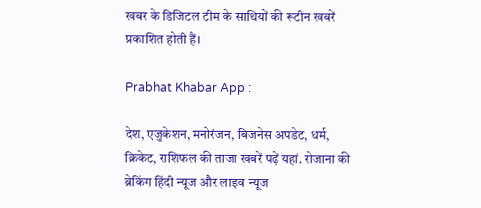खबर के डिजिटल टीम के साथियों की रूटीन खबरें प्रकाशित होती हैं।

Prabhat Khabar App :

देश, एजुकेशन, मनोरंजन, बिजनेस अपडेट, धर्म, क्रिकेट, राशिफल की ताजा खबरें पढ़ें यहां. रोजाना की ब्रेकिंग हिंदी न्यूज और लाइव न्यूज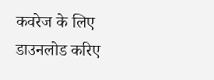कवरेज के लिए डाउनलोड करिए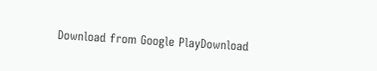Download from Google PlayDownload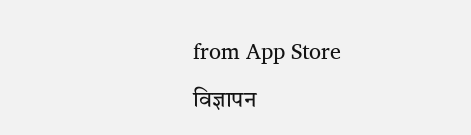from App Store
विज्ञापन